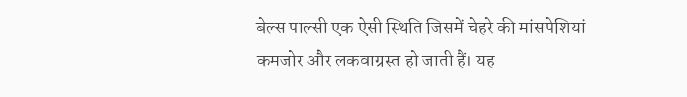बेल्स पाल्सी एक ऐसी स्थिति जिसमें चेहरे की मांसपेशियां कमजोर और लकवाग्रस्त हो जाती हैं। यह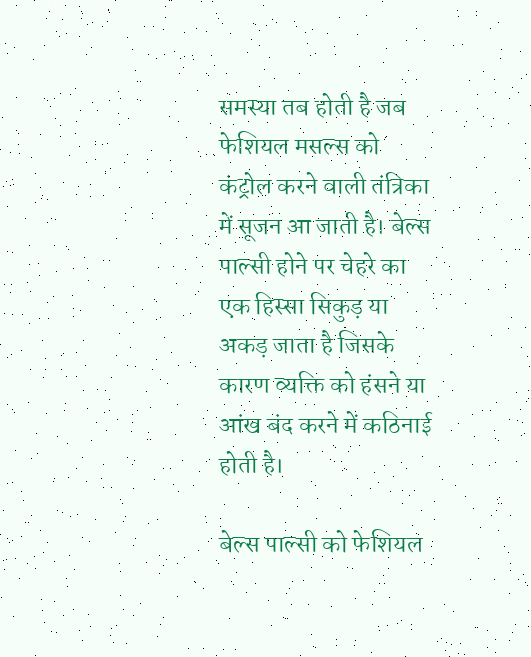समस्या तब होती है जब फेशियल मसल्स को कंट्रोल करने वाली तंत्रिका में सूजन आ जाती है। बेल्स पाल्सी होने पर चेहरे का एक हिस्सा सिकुड़ या अकड़ जाता है जिसके कारण व्यक्ति को हंसने या आंख बंद करने में कठिनाई होती है।

बेल्स पाल्सी को फेशियल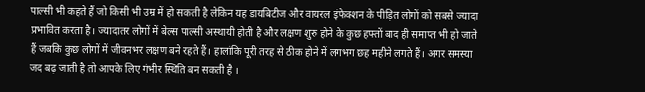पाल्सी भी कहते हैं जो किसी भी उम्र में हो सकती है लेकिन यह डायबिटीज और वायरल इंफेक्शन के पीड़ित लोगों को सबसे ज्यादा प्रभावित करता है। ज्यादातर लोगों में बेल्स पाल्सी अस्थायी होती है और लक्षण शुरु होने के कुछ हफ्तों बाद ही समाप्त भी हो जाते हैं जबकि कुछ लोगों में जीवनभर लक्षण बने रहते हैं। हालांकि पूरी तरह से ठीक होने में लगभग छह महीने लगते हैं। अगर समस्या जद बढ़ जाती है तो आपके लिए गंभीर स्थिति बन सकती है ।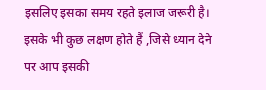इसलिए इसका समय रहते इलाज जरूरी है। इसके भी कुछ लक्षण होते हैं ,जिसे ध्यान देने पर आप इसकी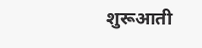शुरूआती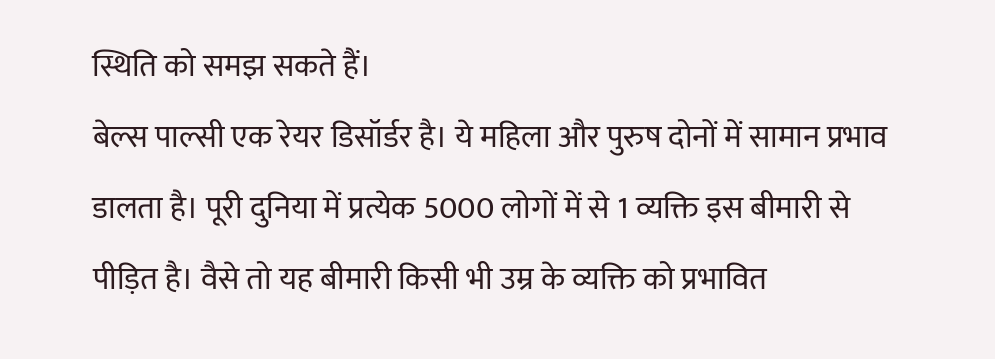स्थिति को समझ सकते हैं।
बेल्स पाल्सी एक रेयर डिसॉर्डर है। ये महिला और पुरुष दोनों में सामान प्रभाव डालता है। पूरी दुनिया में प्रत्येक 5000 लोगों में से 1 व्यक्ति इस बीमारी से पीड़ित है। वैसे तो यह बीमारी किसी भी उम्र के व्यक्ति को प्रभावित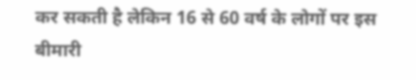कर सकती है लेकिन 16 से 60 वर्ष के लोगों पर इस बीमारी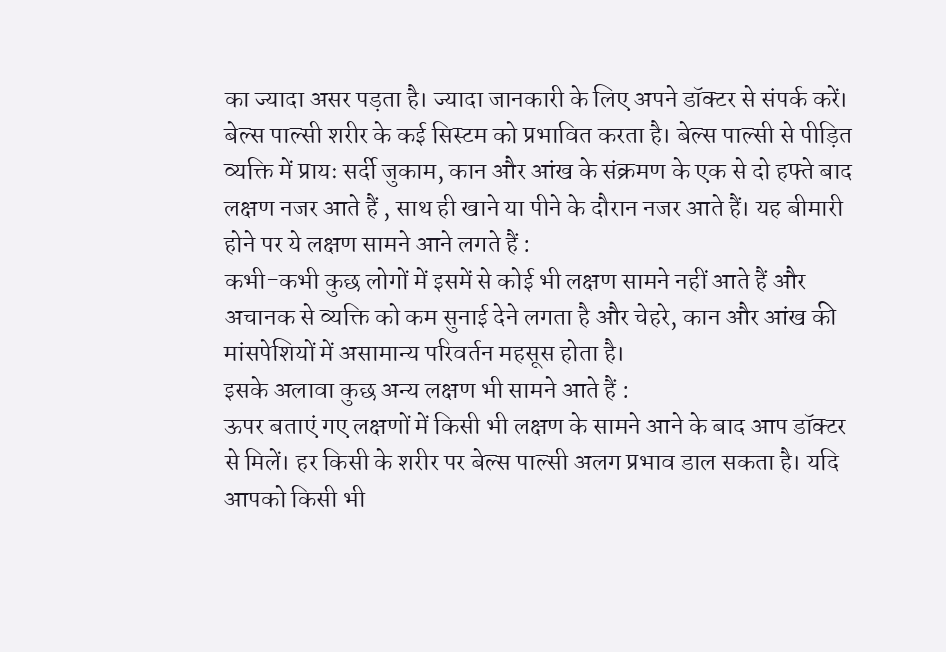का ज्यादा असर पड़ता है। ज्यादा जानकारी के लिए अपने डॉक्टर से संपर्क करें।
बेल्स पाल्सी शरीर के कई सिस्टम को प्रभावित करता है। बेल्स पाल्सी से पीड़ित व्यक्ति में प्रायः सर्दी जुकाम, कान और आंख के संक्रमण के एक से दो हफ्ते बाद लक्षण नजर आते हैं , साथ ही खाने या पीने के दौरान नजर आते हैं। यह बीमारी होने पर ये लक्षण सामने आने लगते हैं :
कभी-कभी कुछ लोगों में इसमें से कोई भी लक्षण सामने नहीं आते हैं और अचानक से व्यक्ति को कम सुनाई देने लगता है और चेहरे, कान और आंख की मांसपेशियों में असामान्य परिवर्तन महसूस होता है।
इसके अलावा कुछ अन्य लक्षण भी सामने आते हैं :
ऊपर बताएं गए लक्षणों में किसी भी लक्षण के सामने आने के बाद आप डॉक्टर से मिलें। हर किसी के शरीर पर बेल्स पाल्सी अलग प्रभाव डाल सकता है। यदि आपको किसी भी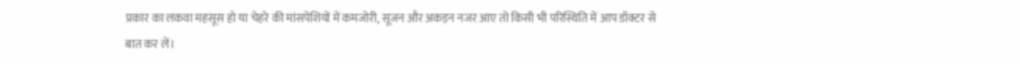प्रकार का लकवा महसूस हो या चेहरे की मांसपेशियों में कमजोरी, सूजन और अकड़न नजर आए तो किसी भी परिस्थिति में आप डॉक्टर से बात कर लें।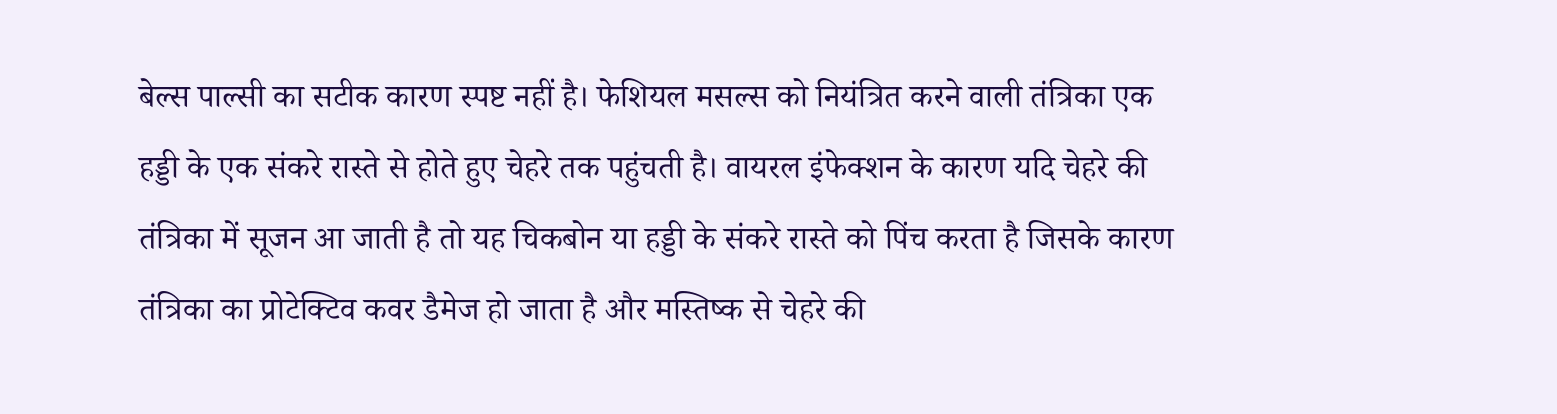बेल्स पाल्सी का सटीक कारण स्पष्ट नहीं है। फेशियल मसल्स को नियंत्रित करने वाली तंत्रिका एक हड्डी के एक संकरे रास्ते से होते हुए चेहरे तक पहुंचती है। वायरल इंफेक्शन के कारण यदि चेहरे की तंत्रिका में सूजन आ जाती है तो यह चिकबोन या हड्डी के संकरे रास्ते को पिंच करता है जिसके कारण तंत्रिका का प्रोटेक्टिव कवर डैमेज हो जाता है और मस्तिष्क से चेहरे की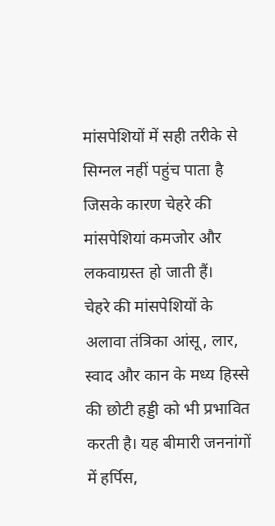मांसपेशियों में सही तरीके से सिग्नल नहीं पहुंच पाता है जिसके कारण चेहरे की मांसपेशियां कमजोर और लकवाग्रस्त हो जाती हैं।
चेहरे की मांसपेशियों के अलावा तंत्रिका आंसू, लार, स्वाद और कान के मध्य हिस्से की छोटी हड्डी को भी प्रभावित करती है। यह बीमारी जननांगों में हर्पिस,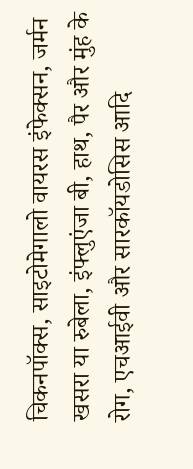चिकनपॉक्स, साइटोमेगालो वायरस इंफेक्सन, जर्मन खसरा या रुबेला, इंफ्लुएंजा बी, हाथ, पैर और मुंह के रोग, एचआईवी और सारकॉयडोसिस आदि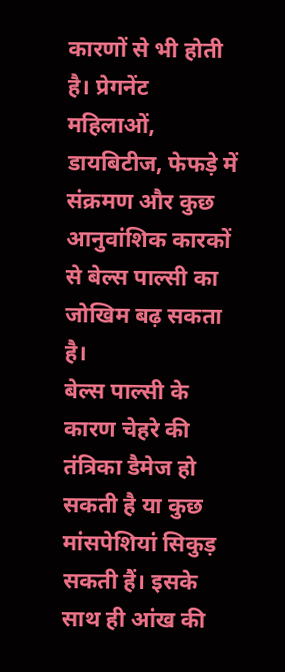कारणों से भी होती है। प्रेगनेंट महिलाओं, डायबिटीज, फेफड़े में संक्रमण और कुछ आनुवांशिक कारकों से बेल्स पाल्सी का जोखिम बढ़ सकता है।
बेल्स पाल्सी के कारण चेहरे की तंत्रिका डैमेज हो सकती है या कुछ मांसपेशियां सिकुड़ सकती हैं। इसके साथ ही आंख की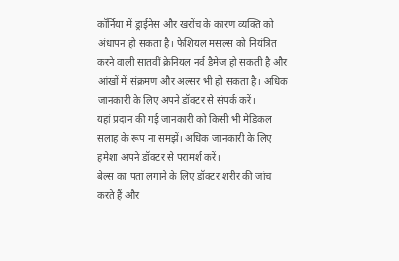कॉर्निया में ड्राईनेस और खरोंच के कारण व्यक्ति को अंधापन हो सकता है। फेशियल मसल्स को नियंत्रित करने वाली सातवीं क्रेनियल नर्व डैमेज हो सकती है और आंखों में संक्रमण और अल्सर भी हो सकता है। अधिक जानकारी के लिए अपने डॉक्टर से संपर्क करें।
यहां प्रदान की गई जानकारी को किसी भी मेडिकल सलाह के रूप ना समझें। अधिक जानकारी के लिए हमेशा अपने डॉक्टर से परामर्श करें।
बेल्स का पता लगाने के लिए डॉक्टर शरीर की जांच करते हैं और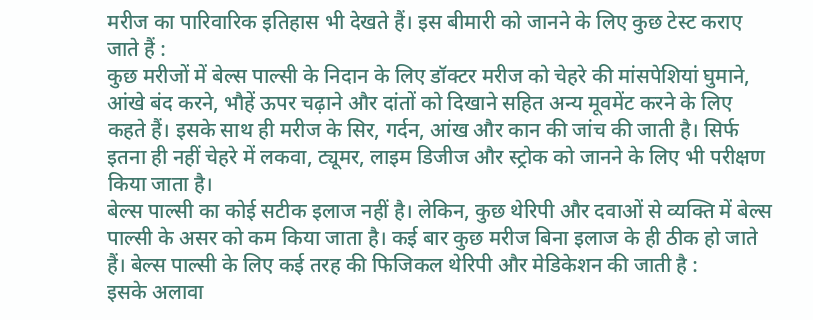मरीज का पारिवारिक इतिहास भी देखते हैं। इस बीमारी को जानने के लिए कुछ टेस्ट कराए जाते हैं :
कुछ मरीजों में बेल्स पाल्सी के निदान के लिए डॉक्टर मरीज को चेहरे की मांसपेशियां घुमाने, आंखे बंद करने, भौहें ऊपर चढ़ाने और दांतों को दिखाने सहित अन्य मूवमेंट करने के लिए कहते हैं। इसके साथ ही मरीज के सिर, गर्दन, आंख और कान की जांच की जाती है। सिर्फ इतना ही नहीं चेहरे में लकवा, ट्यूमर, लाइम डिजीज और स्ट्रोक को जानने के लिए भी परीक्षण किया जाता है।
बेल्स पाल्सी का कोई सटीक इलाज नहीं है। लेकिन, कुछ थेरिपी और दवाओं से व्यक्ति में बेल्स पाल्सी के असर को कम किया जाता है। कई बार कुछ मरीज बिना इलाज के ही ठीक हो जाते हैं। बेल्स पाल्सी के लिए कई तरह की फिजिकल थेरिपी और मेडिकेशन की जाती है :
इसके अलावा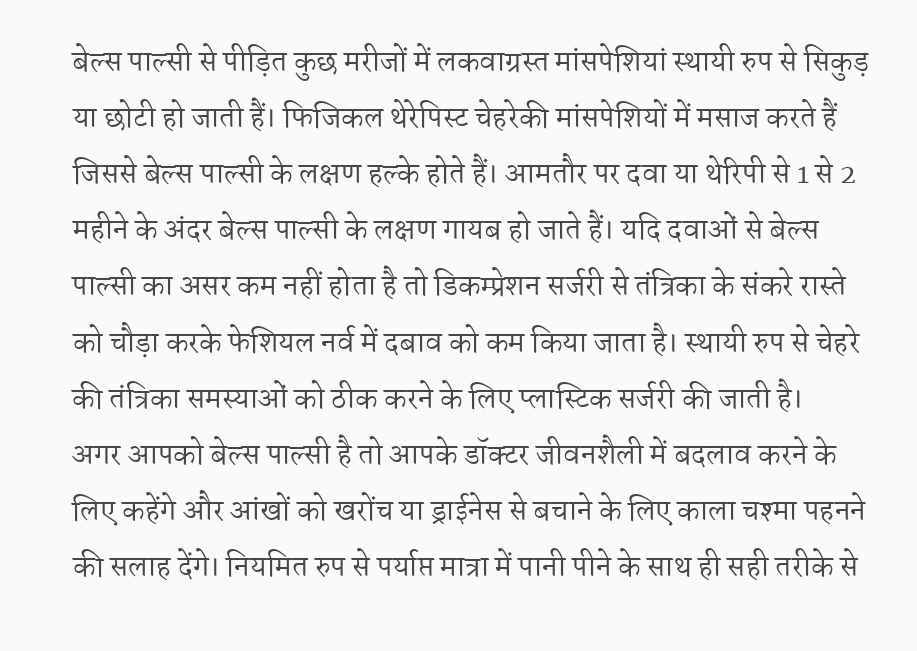बेल्स पाल्सी से पीड़ित कुछ मरीजों में लकवाग्रस्त मांसपेशियां स्थायी रुप से सिकुड़ या छोटी हो जाती हैं। फिजिकल थेरेपिस्ट चेहरेकी मांसपेशियों में मसाज करते हैं जिससे बेल्स पाल्सी के लक्षण हल्के होते हैं। आमतौर पर दवा या थेरिपी से 1 से 2 महीने के अंदर बेल्स पाल्सी के लक्षण गायब हो जाते हैं। यदि दवाओं से बेल्स पाल्सी का असर कम नहीं होता है तो डिकम्प्रेशन सर्जरी से तंत्रिका के संकरे रास्ते को चौड़ा करके फेशियल नर्व में दबाव को कम किया जाता है। स्थायी रुप से चेहरे की तंत्रिका समस्याओं को ठीक करने के लिए प्लास्टिक सर्जरी की जाती है।
अगर आपको बेल्स पाल्सी है तो आपके डॉक्टर जीवनशैली में बदलाव करने के लिए कहेंगे और आंखों को खरोंच या ड्राईनेस से बचाने के लिए काला चश्मा पहनने की सलाह देंगे। नियमित रुप से पर्याप्त मात्रा में पानी पीने के साथ ही सही तरीके से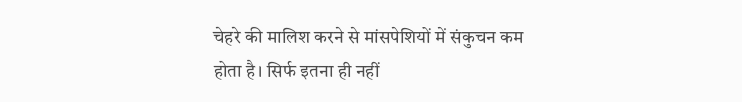चेहरे की मालिश करने से मांसपेशियों में संकुचन कम होता है। सिर्फ इतना ही नहीं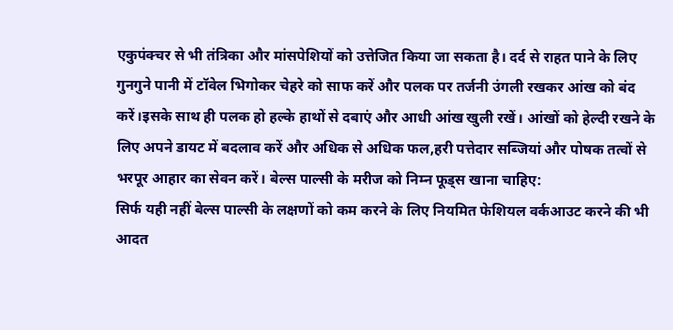एकुपंक्चर से भी तंत्रिका और मांसपेशियों को उत्तेजित किया जा सकता है। दर्द से राहत पाने के लिए गुनगुने पानी में टॉवेल भिगोकर चेहरे को साफ करें और पलक पर तर्जनी उंगली रखकर आंख को बंद करें।इसके साथ ही पलक हो हल्के हाथों से दबाएं और आधी आंख खुली रखें। आंखों को हेल्दी रखने के लिए अपने डायट में बदलाव करें और अधिक से अधिक फल,हरी पत्तेदार सब्जियां और पोषक तत्वों से भरपूर आहार का सेवन करें। बेल्स पाल्सी के मरीज को निम्न फूड्स खाना चाहिए:
सिर्फ यही नहीं बेल्स पाल्सी के लक्षणों को कम करने के लिए नियमित फेशियल वर्कआउट करने की भी आदत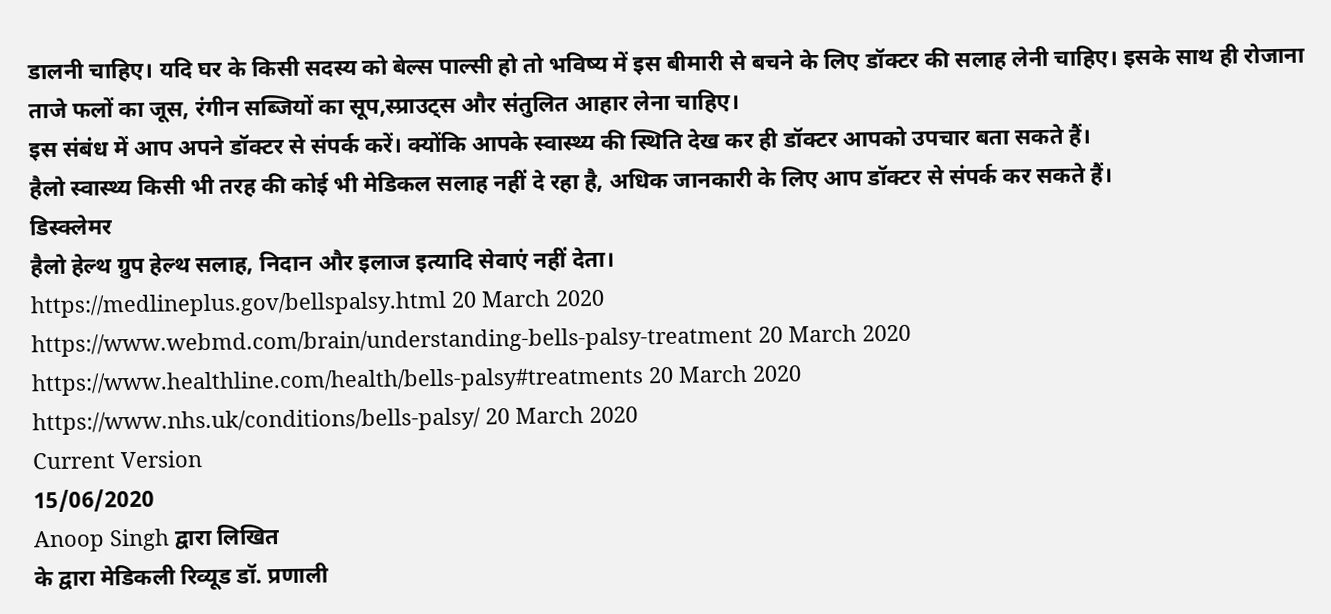डालनी चाहिए। यदि घर के किसी सदस्य को बेल्स पाल्सी हो तो भविष्य में इस बीमारी से बचने के लिए डॉक्टर की सलाह लेनी चाहिए। इसके साथ ही रोजाना ताजे फलों का जूस, रंगीन सब्जियों का सूप,स्प्राउट्स और संतुलित आहार लेना चाहिए।
इस संबंध में आप अपने डॉक्टर से संपर्क करें। क्योंकि आपके स्वास्थ्य की स्थिति देख कर ही डॉक्टर आपको उपचार बता सकते हैं।
हैलो स्वास्थ्य किसी भी तरह की कोई भी मेडिकल सलाह नहीं दे रहा है, अधिक जानकारी के लिए आप डॉक्टर से संपर्क कर सकते हैं।
डिस्क्लेमर
हैलो हेल्थ ग्रुप हेल्थ सलाह, निदान और इलाज इत्यादि सेवाएं नहीं देता।
https://medlineplus.gov/bellspalsy.html 20 March 2020
https://www.webmd.com/brain/understanding-bells-palsy-treatment 20 March 2020
https://www.healthline.com/health/bells-palsy#treatments 20 March 2020
https://www.nhs.uk/conditions/bells-palsy/ 20 March 2020
Current Version
15/06/2020
Anoop Singh द्वारा लिखित
के द्वारा मेडिकली रिव्यूड डॉ. प्रणाली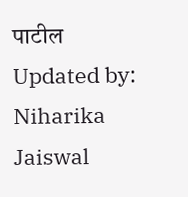पाटील
Updated by: Niharika Jaiswal